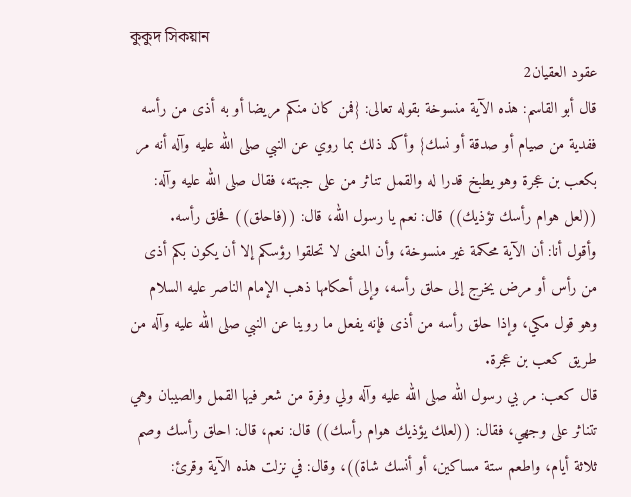কুকুদ সিকয়ান
عقود العقيان2
قال أبو القاسم: هذه الآية منسوخة بقوله تعالى: {فمن كان منكم مريضا أو به أذى من رأسه ففدية من صيام أو صدقة أو نسك} وأكد ذلك بما روي عن النبي صلى الله عليه وآله أنه مر بكعب بن عجرة وهو يطبخ قدرا له والقمل تناثر من على جبهته، فقال صلى الله عليه وآله: ((لعل هوام رأسك تؤذيك)) قال: نعم يا رسول الله، قال: ((فاحلق)) فحلق رأسه.
وأقول أنا: أن الآية محكمة غير منسوخة، وأن المعنى لا تحلقوا رؤسكم إلا أن يكون بكم أذى من رأس أو مرض يخرج إلى حلق رأسه، وإلى أحكامها ذهب الإمام الناصر عليه السلام وهو قول مكي، وإذا حلق رأسه من أذى فإنه يفعل ما روينا عن النبي صلى الله عليه وآله من طريق كعب بن عجرة.
قال كعب: مر بي رسول الله صلى الله عليه وآله ولي وفرة من شعر فيها القمل والصيبان وهي تتناثر على وجهي، فقال: ((لعلك يؤذيك هوام رأسك)) قال: نعم، قال: احلق رأسك وصم ثلاثة أيام، واطعم ستة مساكين، أو أنسك شاة))، وقال: في نزلت هذه الآية وقرئ: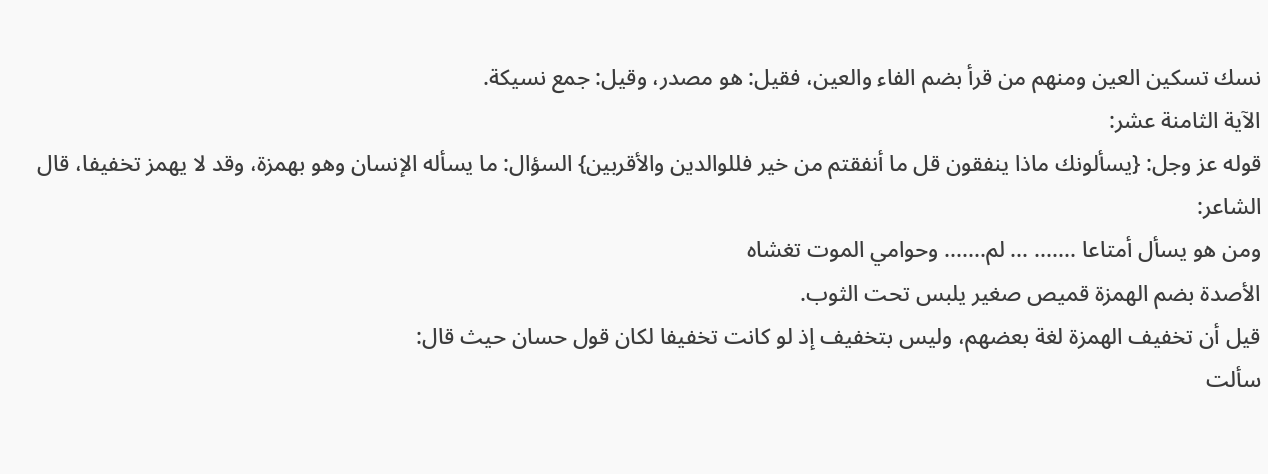نسك تسكين العين ومنهم من قرأ بضم الفاء والعين، فقيل: هو مصدر، وقيل: جمع نسيكة.
الآية الثامنة عشر:
قوله عز وجل: {يسألونك ماذا ينفقون قل ما أنفقتم من خير فللوالدين والأقربين} السؤال: ما يسأله الإنسان وهو بهمزة، وقد لا يهمز تخفيفا، قال الشاعر:
ومن هو يسأل أمتاعا ....... ... لم....... وحوامي الموت تغشاه
الأصدة بضم الهمزة قميص صغير يلبس تحت الثوب.
قيل أن تخفيف الهمزة لغة بعضهم، وليس بتخفيف إذ لو كانت تخفيفا لكان قول حسان حيث قال:
سألت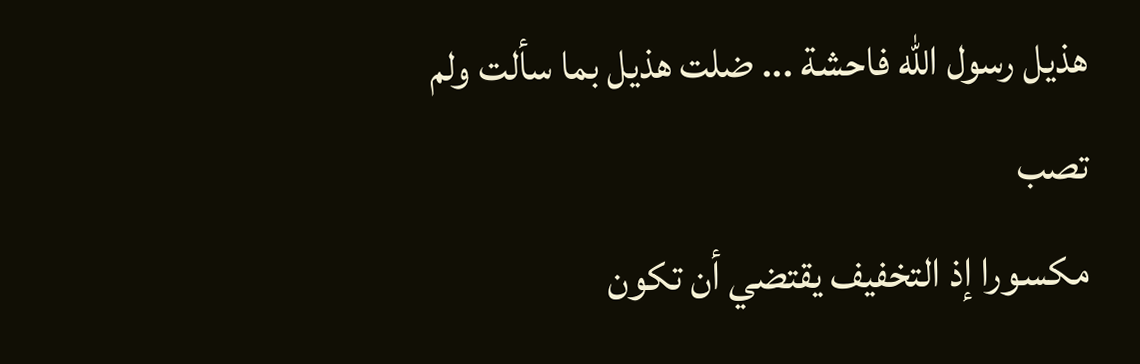هذيل رسول الله فاحشة ... ضلت هذيل بما سألت ولم تصب
مكسورا إذ التخفيف يقتضي أن تكون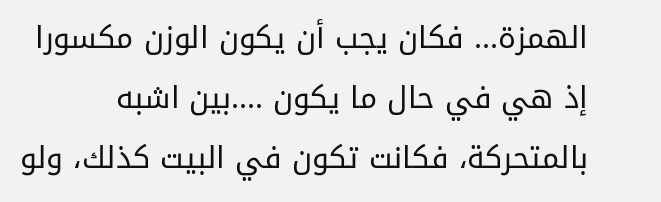الهمزة... فكان يجب أن يكون الوزن مكسورا إذ هي في حال ما يكون ....بين اشبه بالمتحركة، فكانت تكون في البيت كذلك، ولو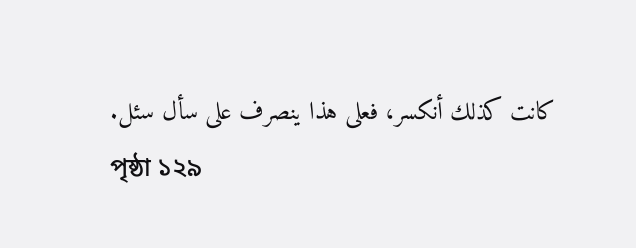كانت كذلك أنكسر، فعلى هذا ينصرف على سأل سئل.
পৃষ্ঠা ১২৯